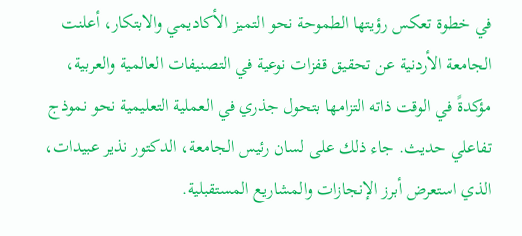في خطوة تعكس رؤيتها الطموحة نحو التميز الأكاديمي والابتكار، أعلنت الجامعة الأردنية عن تحقيق قفزات نوعية في التصنيفات العالمية والعربية، مؤكدةً في الوقت ذاته التزامها بتحول جذري في العملية التعليمية نحو نموذج تفاعلي حديث. جاء ذلك على لسان رئيس الجامعة، الدكتور نذير عبيدات، الذي استعرض أبرز الإنجازات والمشاريع المستقبلية.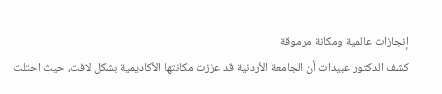إنجازات عالمية ومكانة مرموقة
كشف الدكتور عبيدات أن الجامعة الأردنية قد عززت مكانتها الأكاديمية بشكل لافت، حيث احتلت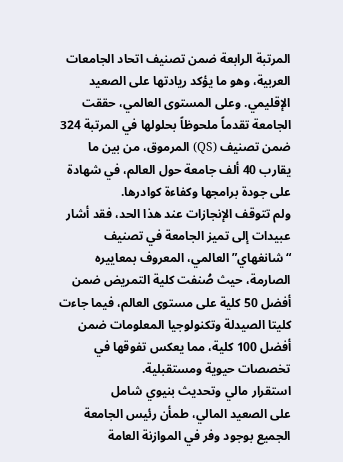المرتبة الرابعة ضمن تصنيف اتحاد الجامعات العربية، وهو ما يؤكد ريادتها على الصعيد الإقليمي. وعلى المستوى العالمي، حققت الجامعة تقدماً ملحوظاً بحلولها في المرتبة 324 ضمن تصنيف (QS) المرموق، من بين ما يقارب 40 ألف جامعة حول العالم، في شهادة على جودة برامجها وكفاءة كوادرها.
ولم تتوقف الإنجازات عند هذا الحد، فقد أشار عبيدات إلى تميز الجامعة في تصنيف “شانغهاي” العالمي، المعروف بمعاييره الصارمة، حيث صُنفت كلية التمريض ضمن أفضل 50 كلية على مستوى العالم، فيما جاءت كليتا الصيدلة وتكنولوجيا المعلومات ضمن أفضل 100 كلية، مما يعكس تفوقها في تخصصات حيوية ومستقبلية.
استقرار مالي وتحديث بنيوي شامل
على الصعيد المالي، طمأن رئيس الجامعة الجميع بوجود وفر في الموازنة العامة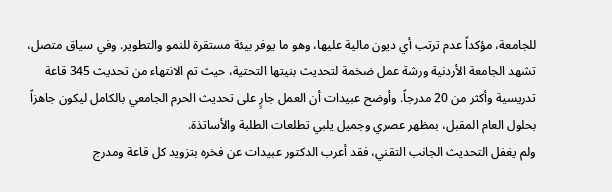للجامعة، مؤكداً عدم ترتب أي ديون مالية عليها، وهو ما يوفر بيئة مستقرة للنمو والتطوير. وفي سياق متصل، تشهد الجامعة الأردنية ورشة عمل ضخمة لتحديث بنيتها التحتية، حيث تم الانتهاء من تحديث 345 قاعة تدريسية وأكثر من 20 مدرجاً. وأوضح عبيدات أن العمل جارٍ على تحديث الحرم الجامعي بالكامل ليكون جاهزاً بحلول العام المقبل، بمظهر عصري وجميل يلبي تطلعات الطلبة والأساتذة.
ولم يغفل التحديث الجانب التقني، فقد أعرب الدكتور عبيدات عن فخره بتزويد كل قاعة ومدرج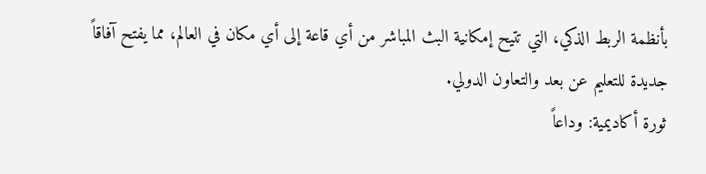بأنظمة الربط الذكي، التي تتيح إمكانية البث المباشر من أي قاعة إلى أي مكان في العالم، مما يفتح آفاقاً جديدة للتعليم عن بعد والتعاون الدولي.
ثورة أكاديمية: وداعاً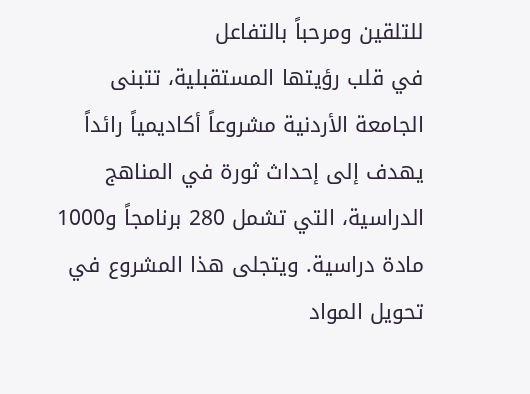للتلقين ومرحباً بالتفاعل
في قلب رؤيتها المستقبلية، تتبنى الجامعة الأردنية مشروعاً أكاديمياً رائداً يهدف إلى إحداث ثورة في المناهج الدراسية، التي تشمل 280 برنامجاً و1000 مادة دراسية. ويتجلى هذا المشروع في تحويل المواد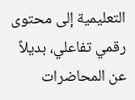التعليمية إلى محتوى رقمي تفاعلي، بديلاً عن المحاضرات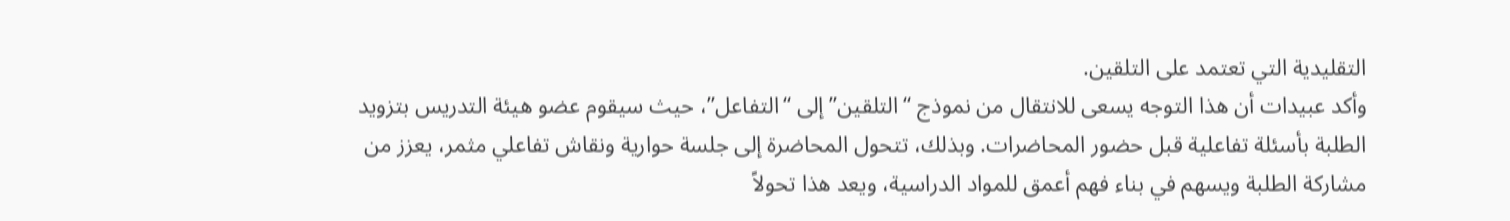التقليدية التي تعتمد على التلقين.
وأكد عبيدات أن هذا التوجه يسعى للانتقال من نموذج “التلقين” إلى “التفاعل”، حيث سيقوم عضو هيئة التدريس بتزويد الطلبة بأسئلة تفاعلية قبل حضور المحاضرات. وبذلك، تتحول المحاضرة إلى جلسة حوارية ونقاش تفاعلي مثمر، يعزز من مشاركة الطلبة ويسهم في بناء فهم أعمق للمواد الدراسية، ويعد هذا تحولاً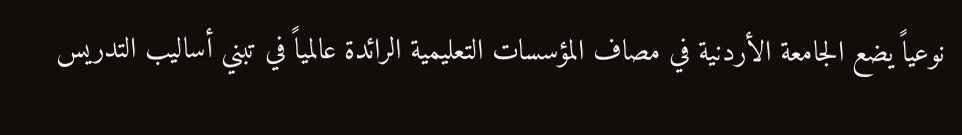نوعياً يضع الجامعة الأردنية في مصاف المؤسسات التعليمية الرائدة عالمياً في تبني أساليب التدريس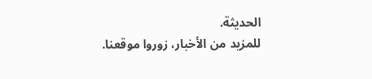الحديثة.
للمزيد من الأخبار، زوروا موقعنا.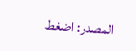المصدر: اضغط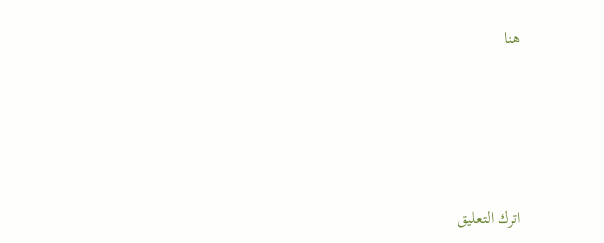هنا








اترك التعليق